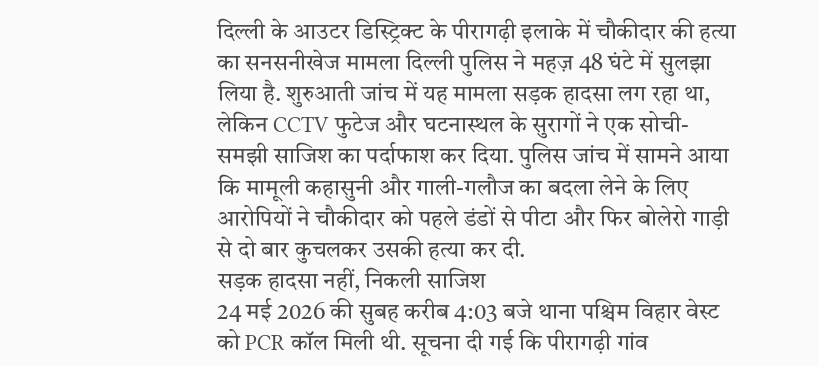दिल्ली के आउटर डिस्ट्रिक्ट के पीरागढ़ी इलाके में चौकीदार की हत्या का सनसनीखेज मामला दिल्ली पुलिस ने महज़ 48 घंटे में सुलझा लिया है. शुरुआती जांच में यह मामला सड़क हादसा लग रहा था, लेकिन CCTV फुटेज और घटनास्थल के सुरागों ने एक सोची-समझी साजिश का पर्दाफाश कर दिया. पुलिस जांच में सामने आया कि मामूली कहासुनी और गाली-गलौज का बदला लेने के लिए आरोपियों ने चौकीदार को पहले डंडों से पीटा और फिर बोलेरो गाड़ी से दो बार कुचलकर उसकी हत्या कर दी.
सड़क हादसा नहीं, निकली साजिश
24 मई 2026 की सुबह करीब 4:03 बजे थाना पश्चिम विहार वेस्ट को PCR कॉल मिली थी. सूचना दी गई कि पीरागढ़ी गांव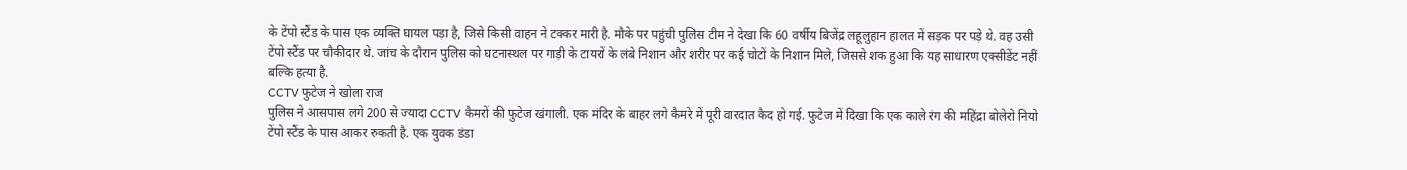के टेंपो स्टैंड के पास एक व्यक्ति घायल पड़ा है, जिसे किसी वाहन ने टक्कर मारी है. मौके पर पहुंची पुलिस टीम ने देखा कि 60 वर्षीय बिजेंद्र लहूलुहान हालत में सड़क पर पड़े थे. वह उसी टेंपो स्टैंड पर चौकीदार थे. जांच के दौरान पुलिस को घटनास्थल पर गाड़ी के टायरों के लंबे निशान और शरीर पर कई चोटों के निशान मिले, जिससे शक हुआ कि यह साधारण एक्सीडेंट नहीं बल्कि हत्या है.
CCTV फुटेज ने खोला राज
पुलिस ने आसपास लगे 200 से ज्यादा CCTV कैमरों की फुटेज खंगाली. एक मंदिर के बाहर लगे कैमरे में पूरी वारदात कैद हो गई. फुटेज में दिखा कि एक काले रंग की महिंद्रा बोलेरो नियो टेंपो स्टैंड के पास आकर रुकती है. एक युवक डंडा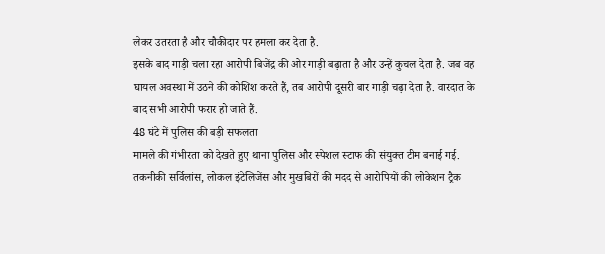लेकर उतरता है और चौकीदार पर हमला कर देता है.
इसके बाद गाड़ी चला रहा आरोपी बिजेंद्र की ओर गाड़ी बढ़ाता है और उन्हें कुचल देता है. जब वह घायल अवस्था में उठने की कोशिश करते हैं, तब आरोपी दूसरी बार गाड़ी चढ़ा देता है. वारदात के बाद सभी आरोपी फरार हो जाते हैं.
48 घंटे में पुलिस की बड़ी सफलता
मामले की गंभीरता को देखते हुए थाना पुलिस और स्पेशल स्टाफ की संयुक्त टीम बनाई गई. तकनीकी सर्विलांस, लोकल इंटेलिजेंस और मुखबिरों की मदद से आरोपियों की लोकेशन ट्रैक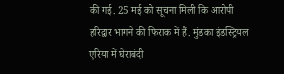की गई. 25 मई को सूचना मिली कि आरोपी हरिद्वार भागने की फिराक में हैं. मुंडका इंडस्ट्रियल एरिया में घेराबंदी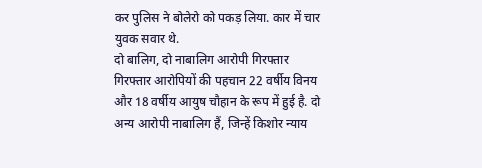कर पुलिस ने बोलेरो को पकड़ लिया. कार में चार युवक सवार थे.
दो बालिग, दो नाबालिग आरोपी गिरफ्तार
गिरफ्तार आरोपियों की पहचान 22 वर्षीय विनय और 18 वर्षीय आयुष चौहान के रूप में हुई है. दो अन्य आरोपी नाबालिग हैं, जिन्हें किशोर न्याय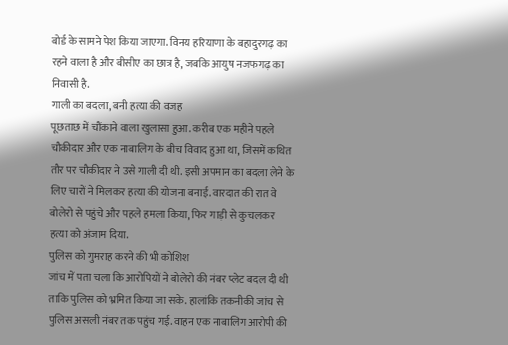बोर्ड के सामने पेश किया जाएगा. विनय हरियाणा के बहादुरगढ़ का रहने वाला है और बीसीए का छात्र है, जबकि आयुष नजफगढ़ का निवासी है.
गाली का बदला, बनी हत्या की वजह
पूछताछ में चौंकाने वाला खुलासा हुआ. करीब एक महीने पहले चौकीदार और एक नाबालिग के बीच विवाद हुआ था, जिसमें कथित तौर पर चौकीदार ने उसे गाली दी थी. इसी अपमान का बदला लेने के लिए चारों ने मिलकर हत्या की योजना बनाई. वारदात की रात वे बोलेरो से पहुंचे और पहले हमला किया, फिर गाड़ी से कुचलकर हत्या को अंजाम दिया.
पुलिस को गुमराह करने की भी कोशिश
जांच में पता चला कि आरोपियों ने बोलेरो की नंबर प्लेट बदल दी थी ताकि पुलिस को भ्रमित किया जा सके. हालांकि तकनीकी जांच से पुलिस असली नंबर तक पहुंच गई. वाहन एक नाबालिग आरोपी की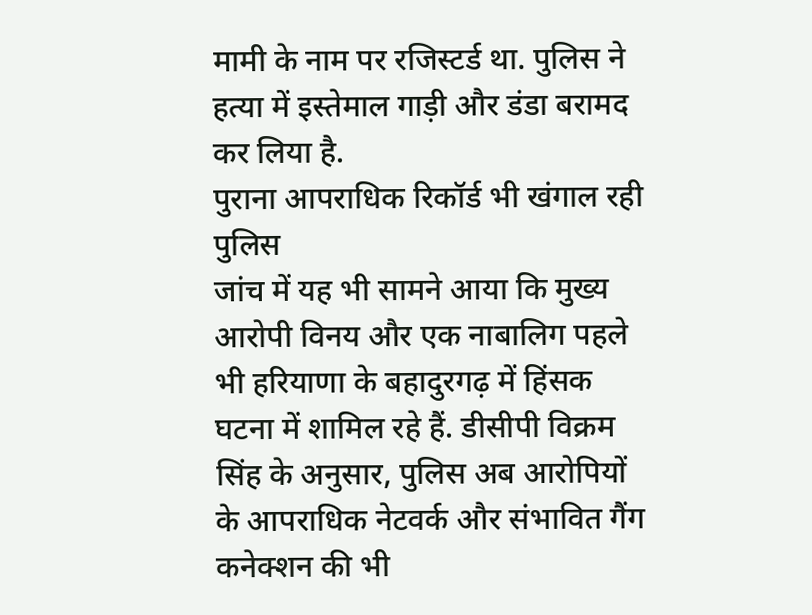मामी के नाम पर रजिस्टर्ड था. पुलिस ने हत्या में इस्तेमाल गाड़ी और डंडा बरामद कर लिया है.
पुराना आपराधिक रिकॉर्ड भी खंगाल रही पुलिस
जांच में यह भी सामने आया कि मुख्य आरोपी विनय और एक नाबालिग पहले भी हरियाणा के बहादुरगढ़ में हिंसक घटना में शामिल रहे हैं. डीसीपी विक्रम सिंह के अनुसार, पुलिस अब आरोपियों के आपराधिक नेटवर्क और संभावित गैंग कनेक्शन की भी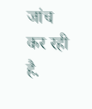जांच कर रही है.